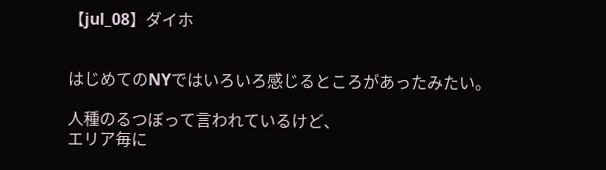【jul_08】ダイホ


はじめてのNYではいろいろ感じるところがあったみたい。

人種のるつぼって言われているけど、
エリア毎に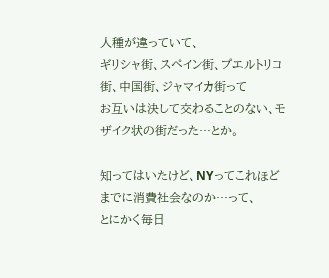人種が違っていて、
ギリシャ街、スペイン街、プエルトリコ街、中国街、ジャマイカ街って
お互いは決して交わることのない、モザイク状の街だった…とか。

知ってはいたけど、NYってこれほどまでに消費社会なのか…って、
とにかく毎日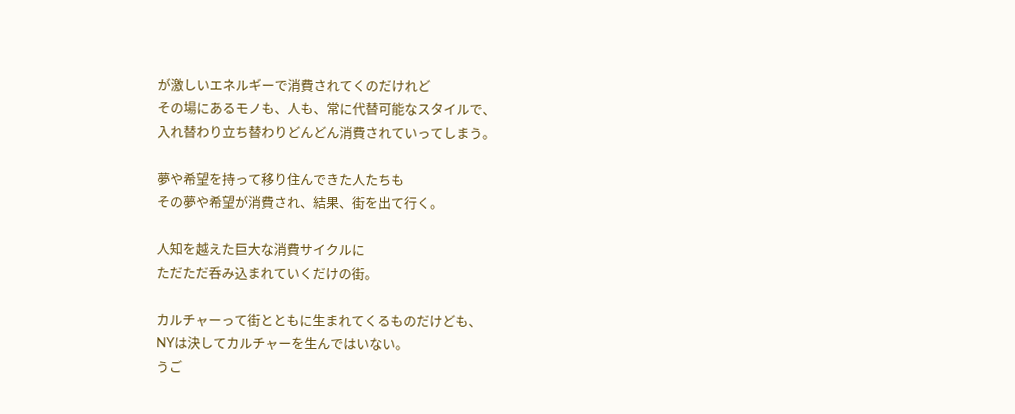が激しいエネルギーで消費されてくのだけれど
その場にあるモノも、人も、常に代替可能なスタイルで、
入れ替わり立ち替わりどんどん消費されていってしまう。

夢や希望を持って移り住んできた人たちも
その夢や希望が消費され、結果、街を出て行く。

人知を越えた巨大な消費サイクルに
ただただ呑み込まれていくだけの街。

カルチャーって街とともに生まれてくるものだけども、
NYは決してカルチャーを生んではいない。
うご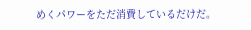めくパワーをただ消費しているだけだ。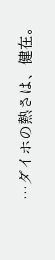…ダイホの熱さは、健在。